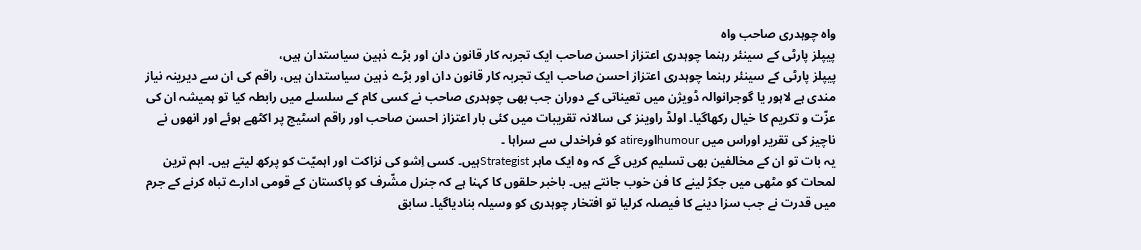واہ چوہدری صاحب واہ
پیپلز پارٹی کے سینئر رہنما چوہدری اعتزاز احسن صاحب ایک تجربہ کار قانون دان اور بڑے ذہین سیاستدان ہیں،
پیپلز پارٹی کے سینئر رہنما چوہدری اعتزاز احسن صاحب ایک تجربہ کار قانون دان اور بڑے ذہین سیاستدان ہیں، راقم کی ان سے دیرینہ نیاز مندی ہے لاہور یا گوجرانوالہ ڈویژن میں تعیناتی کے دوران جب بھی چوہدری صاحب نے کسی کام کے سلسلے میں رابطہ کیا تو ہمیشہ ان کی عزّت و تکریم کا خیال رکھاگیا۔ اولڈ راوینز کی سالانہ تقریبات میں کئی بار اعتزاز احسن صاحب اور راقم اسٹیج پر اکٹھے ہوئے اور انھوں نے ناچیز کی تقریر اوراس میں humourاورatire کو فراخدلی سے سراہا ۔
یہ بات تو ان کے مخالفین بھی تسلیم کریں گے کہ وہ ایک ماہر Strategistہیں۔ کسی اِشو کی نزاکت اور اہمیّت کو پرکھ لیتے ہیں۔ اہم ترین لمحات کو مٹھی میں جکڑ لینے کا فن خوب جانتے ہیں۔ باخبر حلقوں کا کہنا ہے کہ جنرل مشّرف کو پاکستان کے قومی ادارے تباہ کرنے کے جرم میں قدرت نے جب سزا دینے کا فیصلہ کرلیا تو افتخار چوہدری کو وسیلہ بنادیاگیا۔ سابق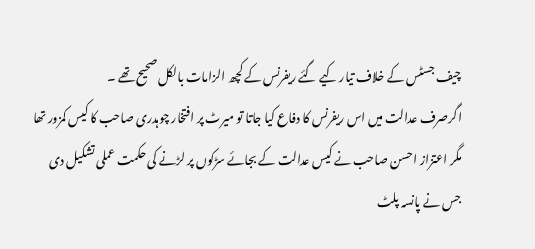چیف جسٹس کے خلاف تیار کیے گئے ریفرنس کے کچھ الزامات بالکل صحیح تھے ۔
اگرصرف عدالت میں اس ریفرنس کا دفاع کیا جاتا تو میرٹ پر افتخار چوہدری صاحب کا کیس کمزور تھا مگر اعتزاز احسن صاحب نے کیس عدالت کے بجائے سڑکوں پر لڑنے کی حکمت عملی تشکیل دی جس نے پانسہ پلٹ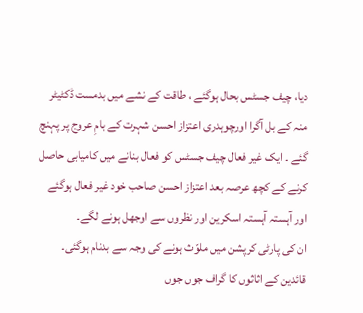دیا، چیف جسٹس بحال ہوگئے ، طاقت کے نشے میں بدمست ڈکٹیٹر منہ کے بل آگرا اورچوہدری اعتزاز احسن شہرت کے بامِ عروج پر پہنچ گئے ۔ ایک غیر فعال چیف جسٹس کو فعال بنانے میں کامیابی حاصل کرنے کے کچھ عرصہ بعد اعتزاز احسن صاحب خود غیر فعال ہوگئے اور آہستہ آہستہ اسکرین اور نظروں سے اوجھل ہونے لگے۔
ان کی پارٹی کرپشن میں ملوّث ہونے کی وجہ سے بدنام ہوگئی۔ قائدین کے اثاثوں کا گراف جوں جوں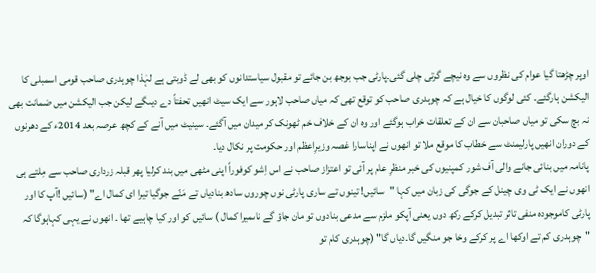اوپر چڑھتا گیا عوام کی نظروں سے وہ نیچے گرتی چلی گئی۔پارٹی جب بوجھ بن جائے تو مقبول سیاستدانوں کو بھی لے ڈوبتی ہے لہٰذا چوہدری صاحب قومی اسمبلی کا الیکشن ہارگئے۔ کئی لوگوں کا خیال ہے کہ چوہدری صاحب کو توقع تھی کہ میاں صاحب لاہور سے ایک سیٹ انھیں تحفتاً دے دیںگے لیکن جب الیکشن میں ضمانت بھی نہ بچ سکی تو میاں صاحبان سے ان کے تعلقات خراب ہوگئے اور وہ ان کے خلاف خم ٹھونک کر میدان میں آگئے۔ سینیٹ میں آنے کے کچھ عرصہ بعد 2014ء کے دھرنوں کے دوران انھیں پارلیمنٹ سے خطاب کا موقع ملا تو انھوں نے اپناسارا غصہ وزیرِاعظم اور حکومت پر نکال دیا۔
پانامہ میں بنائی جانے والی آف شور کمپنیوں کی خبر منظرِ عام پر آئی تو اعتزاز صاحب نے اس اِشو کوفوراً اپنی مٹھی میں بند کرلیا پھر قبلہ زرداری صاحب سے مِلتے ہی انھوں نے ایک ٹی وی چینل کے جوگی کی زبان میں کہا "سائیں! تینوں تے ساری پارٹی نوں چوروں سادھ بنادیاں تے مَنّے جوگیا تیرا ای کمال اے" (سائیں !آپ کا اور پارٹی کاموجودہ منفی تاثر تبدیل کرکے رکھ دوں یعنی آپکو ملزم سے مدعی بنادوں تو مان جاؤ گے ناںمیرا کمال ) سائیں کو اور کیا چاہیے تھا ۔ انھوں نے یہی کہاہوگا کہ "چوہدری کم تے اوکھا اے پر کرکے وخا جو منگیں گا۔دیاں گا" (چوہدری کام تو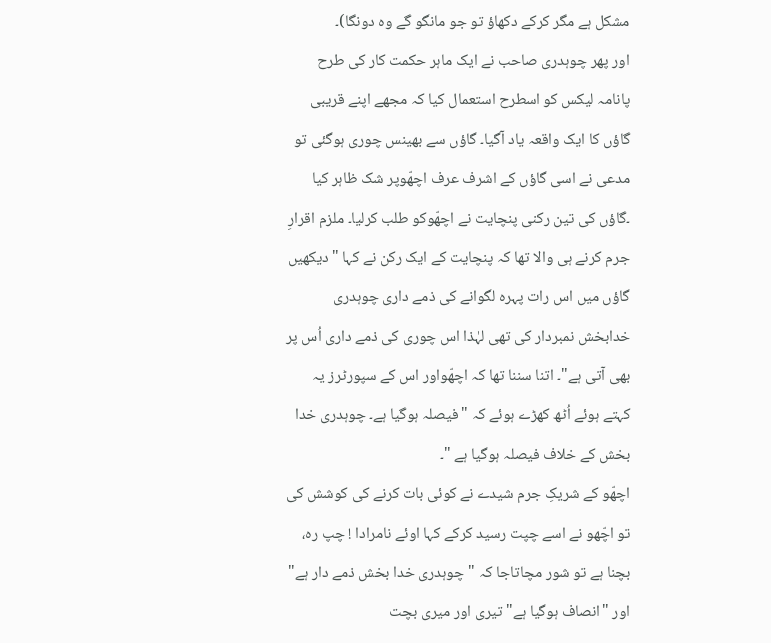مشکل ہے مگر کرکے دکھاؤ تو جو مانگو گے وہ دونگا)۔
اور پھر چوہدری صاحب نے ایک ماہر حکمت کار کی طرح پانامہ لیکس کو اسطرح استعمال کیا کہ مجھے اپنے قریبی گاؤں کا ایک واقعہ یاد آگیا۔ گاؤں سے بھینس چوری ہوگئی تو مدعی نے اسی گاؤں کے اشرف عرف اچھّوپر شک ظاہر کیا ۔گاؤں کی تین رکنی پنچایت نے اچھّوکو طلب کرلیا۔ ملزم اقرارِ جرم کرنے ہی والا تھا کہ پنچایت کے ایک رکن نے کہا "دیکھیں گاؤں میں اس رات پہرہ لگوانے کی ذمے داری چوہدری خدابخش نمبردار کی تھی لہٰذا اس چوری کی ذمے داری اُس پر بھی آتی ہے"۔ اتنا سننا تھا کہ اچھّواور اس کے سپورٹرز یہ کہتے ہوئے اُٹھ کھڑے ہوئے کہ "فیصلہ ہوگیا ہے۔ چوہدری خدا بخش کے خلاف فیصلہ ہوگیا ہے "۔
اچھّو کے شریکِ جرم شیدے نے کوئی بات کرنے کی کوشش کی تو اچّھو نے اسے چپت رسید کرکے کہا اوئے نامرادا ! چپ رہ، بچنا ہے تو شور مچاتاجا کہ "چوہدری خدا بخش ذمے دار ہے" اور "انصاف ہوگیا ہے" تیری اور میری بچت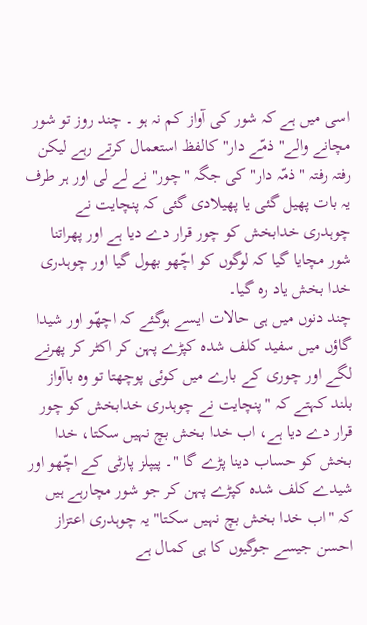اسی میں ہے کہ شور کی آواز کم نہ ہو ۔ چند روز تو شور مچانے والے" ذمّے دار" کالفظ استعمال کرتے رہے لیکن رفتہ رفتہ "ذمّہ دار" کی جگہ "چور" نے لے لی اور ہر طرف یہ بات پھیل گئی یا پھیلادی گئی کہ پنچایت نے چوہدری خدابخش کو چور قرار دے دیا ہے اور پھراتنا شور مچایا گیا کہ لوگوں کو اچّھو بھول گیا اور چوہدری خدا بخش یاد رہ گیا۔
چند دنوں میں ہی حالات ایسے ہوگئے کہ اچھّو اور شیدا گاؤں میں سفید کلف شدہ کپڑے پہن کر اکٹر کر پھرنے لگے اور چوری کے بارے میں کوئی پوچھتا تو وہ باآواز بلند کہتے کہ "پنچایت نے چوہدری خدابخش کو چور قرار دے دیا ہے، اب خدا بخش بچ نہیں سکتا، خدا بخش کو حساب دینا پڑے گا "۔ پیپلز پارٹی کے اچّھو اور شیدے کلف شدہ کپڑے پہن کر جو شور مچارہے ہیں کہ "اب خدا بخش بچ نہیں سکتا" یہ چوہدری اعتزاز احسن جیسے جوگیوں کا ہی کمال ہے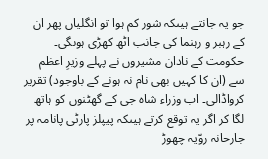جو یہ جانتے ہیںکہ شور کم ہوا تو انگلیاں پھر ان کے رہبر و رہنما کی جانب اٹھ کھڑی ہوںگی۔
حکومت کے نادان مشیروں نے پہلے وزیرِ اعظم سے (ان کا کہیں بھی نام نہ ہونے کے باوجود) تقریر کرواڈالی۔ اب وزراء شاہ جی کے گھٹنوں کو ہاتھ لگا کر اگر یہ توقع کرتے ہیںکہ پیپلز پارٹی پانامہ پر جارحانہ روّیہ چھوڑ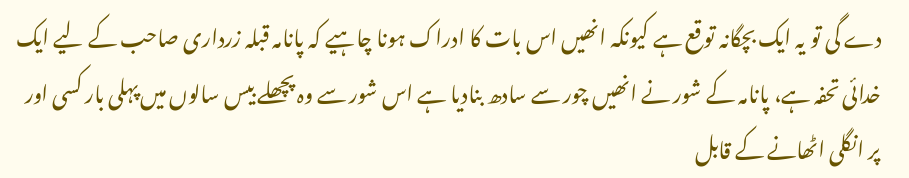دے گی تو یہ ایک بچگانہ توقع ہے کیونکہ انھیں اس بات کا ادراک ہونا چاہیے کہ پانامہ قبلہ زرداری صاحب کے لیے ایک خدائی تحفہ ہے، پانامہ کے شور نے انھیں چور سے سادھ بنادیا ہے اس شور سے وہ پچھلے بیس سالوں میں پہلی بار کسی اور پر انگلی اٹھانے کے قابل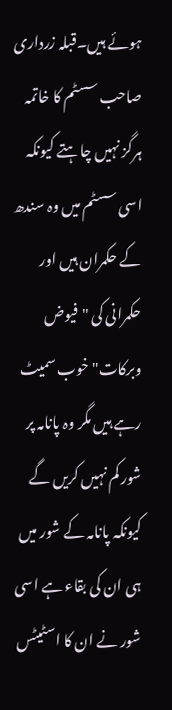ہوئے ہیں۔قبلہ زرداری صاحب سسٹم کا خاتمہ ہرگز نہیں چاہتے کیونکہ اسی سسٹم میں وہ سندھ کے حکمران ہیں اور حکمرانی کی "فیوض وبرکات" خوب سمیٹ رہے ہیں مگر وہ پانامہ پر شور کم نہیں کریں گے کیونکہ پانامہ کے شور میں ہی ان کی بقاء ہے اسی شور نے ان کا اسٹیٹس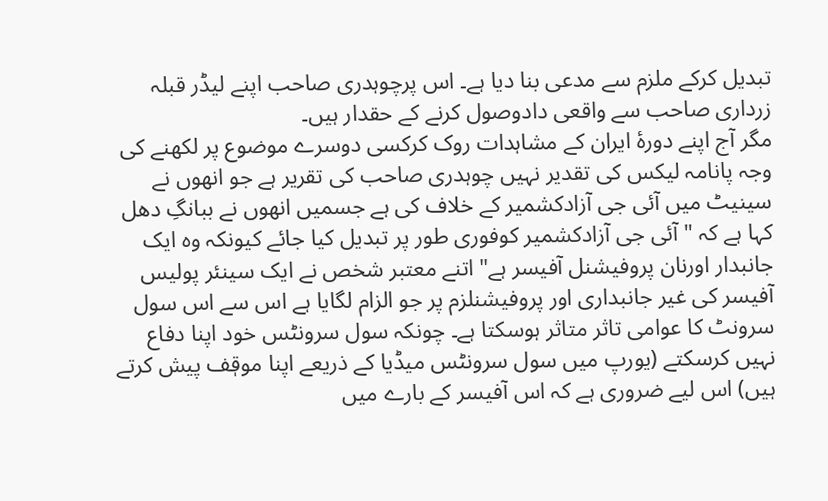تبدیل کرکے ملزم سے مدعی بنا دیا ہے۔ اس پرچوہدری صاحب اپنے لیڈر قبلہ زرداری صاحب سے واقعی دادوصول کرنے کے حقدار ہیں۔
مگر آج اپنے دورۂ ایران کے مشاہدات روک کرکسی دوسرے موضوع پر لکھنے کی وجہ پانامہ لیکس کی تقدیر نہیں چوہدری صاحب کی تقریر ہے جو انھوں نے سینیٹ میں آئی جی آزادکشمیر کے خلاف کی ہے جسمیں انھوں نے ببانگِ دھل کہا ہے کہ "آئی جی آزادکشمیر کوفوری طور پر تبدیل کیا جائے کیونکہ وہ ایک جانبدار اورنان پروفیشنل آفیسر ہے" اتنے معتبر شخص نے ایک سینئر پولیس آفیسر کی غیر جانبداری اور پروفیشنلزم پر جو الزام لگایا ہے اس سے اس سول سرونٹ کا عوامی تاثر متاثر ہوسکتا ہے۔ چونکہ سول سرونٹس خود اپنا دفاع نہیں کرسکتے (یورپ میں سول سرونٹس میڈیا کے ذریعے اپنا موقٖف پیش کرتے ہیں) اس لیے ضروری ہے کہ اس آفیسر کے بارے میں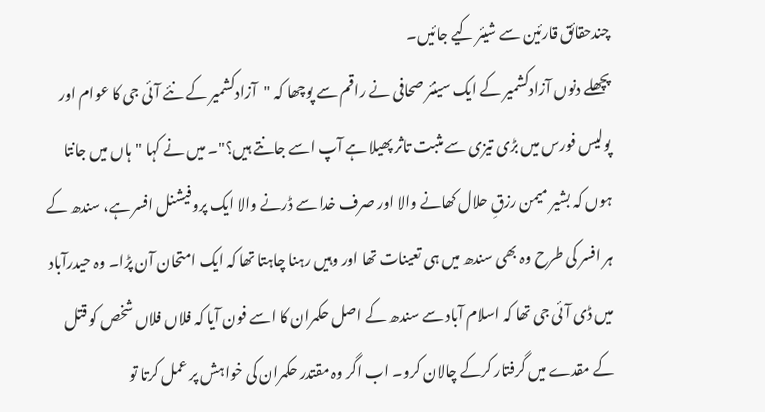چندحقائق قارئین سے شیئر کیے جائیں۔
پچھلے دنوں آزادکشمیر کے ایک سینئر صحافی نے راقم سے پوچھا کہ "آزادکشمیر کے نئے آئی جی کا عوام اور پولیس فورس میں بڑی تیزی سے مثبت تاثر پھیلا ہے آپ اسے جانتے ہیں؟"۔ میں نے کہا "ہاں میں جانتا ہوں کہ بشیر میمن رزقِ حلال کھانے والا اور صرف خدا سے ڈرنے والا ایک پروفیشنل افسر ہے، سندھ کے ہر افسر کی طرح وہ بھی سندھ میں ہی تعینات تھا اور وہیں رہنا چاہتا تھا کہ ایک امتحان آن پڑا۔ وہ حیدرآباد میں ڈی آئی جی تھا کہ اسلام آباد سے سندھ کے اصل حکمران کا اسے فون آیا کہ فلاں فلاں شخص کو قتل کے مقدے میں گرفتار کرکے چالان کرو۔ اب اگر وہ مقتدر حکمران کی خواہش پر عمل کرتا تو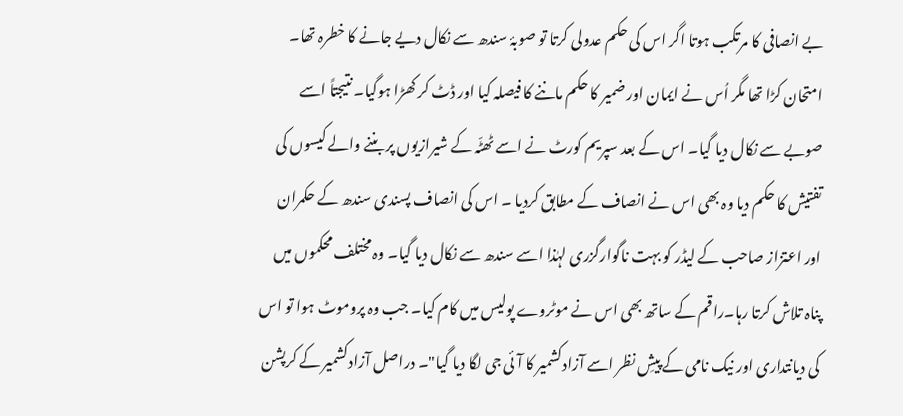بے انصافی کا مرتکب ہوتا اگر اس کی حکم عدولی کرتا تو صوبۂ سندھ سے نکال دیے جانے کا خطرہ تھا۔
امتحان کڑا تھا مگر اُس نے ایمان اور ضمیر کا حکم ماننے کا فیصلہ کیا اور ڈٹ کر کھڑا ہوگیا۔ نتیجتاً اسے صوبے سے نکال دیا گیا۔ اس کے بعد سپریم کورٹ نے اسے ٹھٹّہ کے شیرازیوں پر بننے والے کیسوں کی تفتیش کا حکم دیا وہ بھی اس نے انصاف کے مطابق کردیا ۔ اس کی انصاف پسندی سندھ کے حکمران اور اعتزاز صاحب کے لیڈر کو بہت ناگوارگزری لہٰذا اسے سندھ سے نکال دیا گیا۔ وہ مختلف محکموں میں پناہ تلاش کرتا رہا۔راقم کے ساتھ بھی اس نے موٹروے پولیس میں کام کیا۔ جب وہ پروموٹ ہوا تو اس کی دیانتداری اور نیک نامی کے پیشِ نظر اسے آزادکشمیر کا آئی جی لگا دیا گیا"۔ دراصل آزادکشمیر کے کرپشن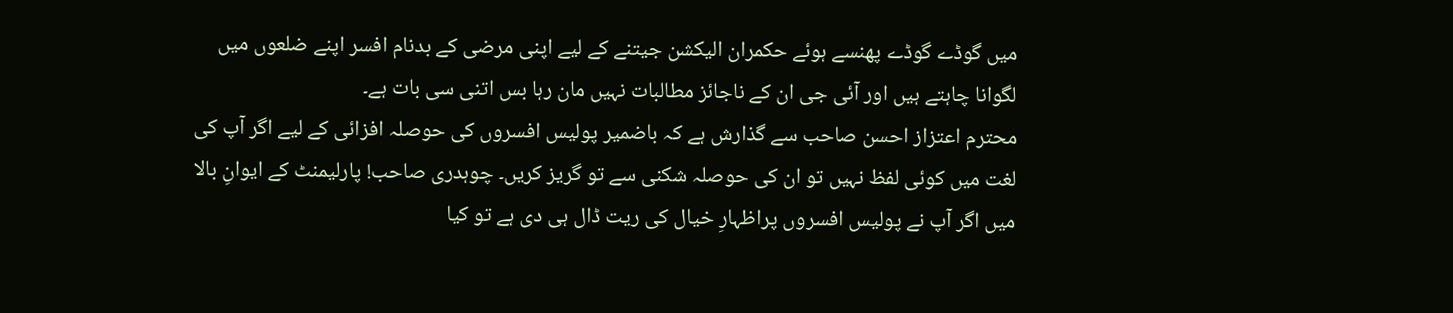میں گوڈے گوڈے پھنسے ہوئے حکمران الیکشن جیتنے کے لیے اپنی مرضی کے بدنام افسر اپنے ضلعوں میں لگوانا چاہتے ہیں اور آئی جی ان کے ناجائز مطالبات نہیں مان رہا بس اتنی سی بات ہے۔
محترم اعتزاز احسن صاحب سے گذارش ہے کہ باضمیر پولیس افسروں کی حوصلہ افزائی کے لیے اگر آپ کی لغت میں کوئی لفظ نہیں تو ان کی حوصلہ شکنی سے تو گریز کریں۔ چوہدری صاحب! پارلیمنٹ کے ایوانِ بالا میں اگر آپ نے پولیس افسروں پراظہارِ خیال کی ریت ڈال ہی دی ہے تو کیا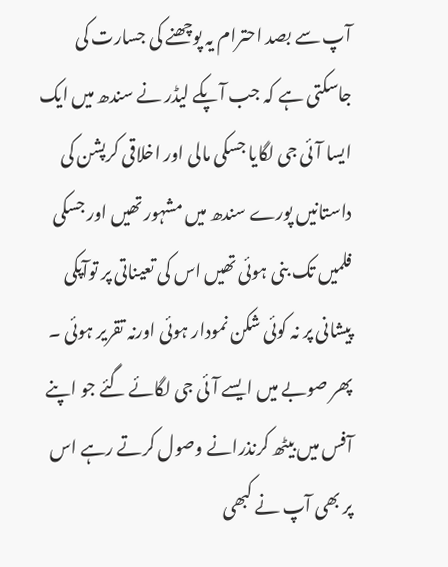آپ سے بصد احترام یہ پوچھنے کی جسارت کی جاسکتی ہے کہ جب آپکے لیڈر نے سندھ میں ایک ایسا آئی جی لگایا جسکی مالی اور اخلاقی کرپشن کی داستانیں پورے سندھ میں مشہور تھیں اور جسکی فلمیں تک بنی ہوئی تھیں اس کی تعیناتی پر توآپکی پیشانی پر نہ کوئی شکن نمودار ہوئی اورنہ تقریر ہوئی ۔
پھر صوبے میں ایسے آئی جی لگائے گئے جو اپنے آفس میں بیٹھ کرنذرانے وصول کرتے رہے اس پر بھی آپ نے کبھی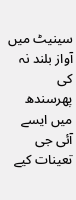سینیٹ میں آواز بلند نہ کی پھرسندھ میں ایسے آئی جی تعینات کیے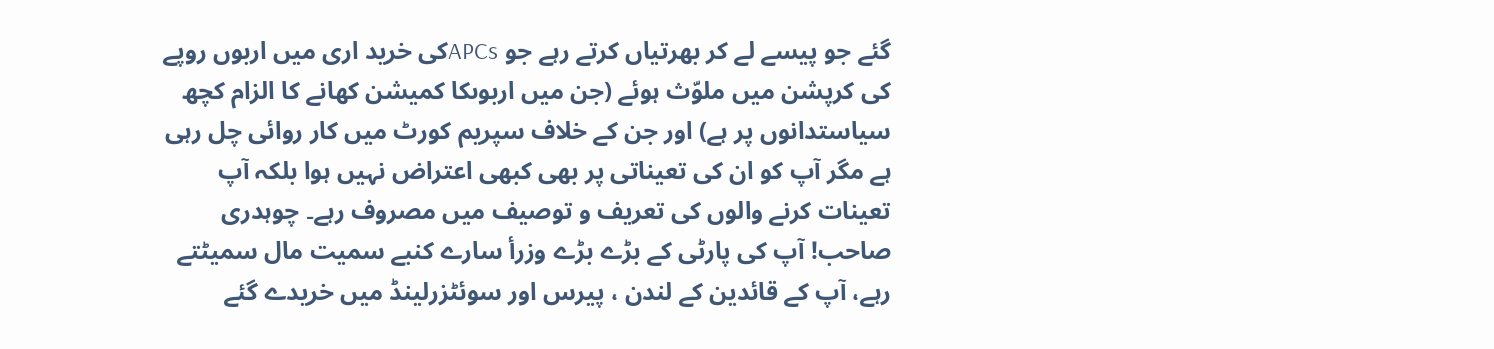گئے جو پیسے لے کر بھرتیاں کرتے رہے جو APCsکی خرید اری میں اربوں روپے کی کرپشن میں ملوّث ہوئے (جن میں اربوںکا کمیشن کھانے کا الزام کچھ سیاستدانوں پر ہے) اور جن کے خلاف سپریم کورٹ میں کار روائی چل رہی ہے مگر آپ کو ان کی تعیناتی پر بھی کبھی اعتراض نہیں ہوا بلکہ آپ تعینات کرنے والوں کی تعریف و توصیف میں مصروف رہے۔ چوہدری صاحب! آپ کی پارٹی کے بڑے بڑے وزرأ سارے کنبے سمیت مال سمیٹتے رہے، آپ کے قائدین کے لندن ، پیرس اور سوئٹزرلینڈ میں خریدے گئے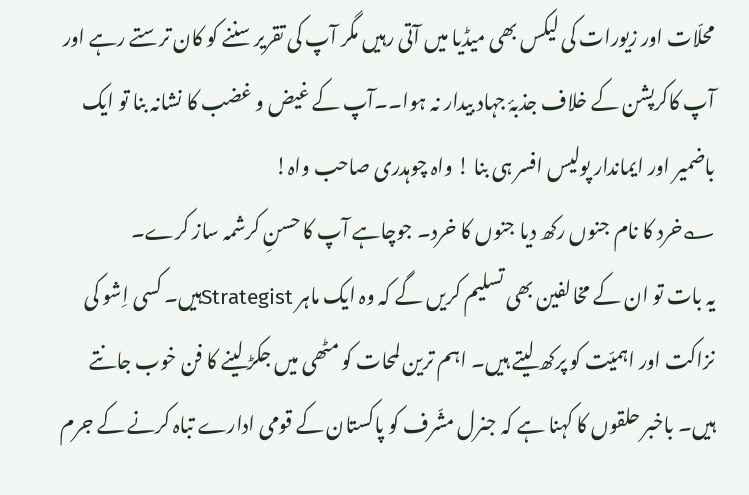محلّات اور زیورات کی لیکس بھی میڈیا میں آتی رہیں مگر آپ کی تقریر سننے کو کان ترستے رہے اور آپ کاکرپشن کے خلاف جذبۂ جہاد بیدار نہ ہوا۔۔آپ کے غیض و غضب کا نشانہ بنا تو ایک باضمیر اور ایماندار پولیس افسر ہی بنا ! واہ چوہدری صاحب واہ!
؎خرد کا نام جنوں رکھ دیا جنوں کا خرد۔ جوچاہے آپ کا حسنِ کرشمہ ساز کرے۔
یہ بات تو ان کے مخالفین بھی تسلیم کریں گے کہ وہ ایک ماہر Strategistہیں۔ کسی اِشو کی نزاکت اور اہمیّت کو پرکھ لیتے ہیں۔ اہم ترین لمحات کو مٹھی میں جکڑ لینے کا فن خوب جانتے ہیں۔ باخبر حلقوں کا کہنا ہے کہ جنرل مشّرف کو پاکستان کے قومی ادارے تباہ کرنے کے جرم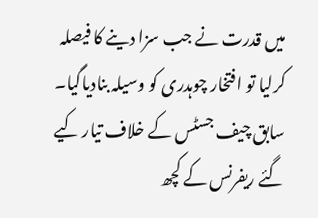میں قدرت نے جب سزا دینے کا فیصلہ کرلیا تو افتخار چوہدری کو وسیلہ بنادیاگیا۔ سابق چیف جسٹس کے خلاف تیار کیے گئے ریفرنس کے کچھ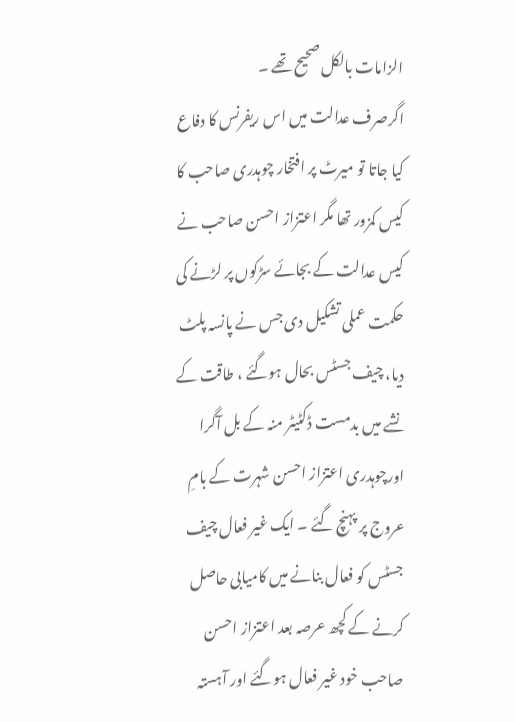الزامات بالکل صحیح تھے ۔
اگرصرف عدالت میں اس ریفرنس کا دفاع کیا جاتا تو میرٹ پر افتخار چوہدری صاحب کا کیس کمزور تھا مگر اعتزاز احسن صاحب نے کیس عدالت کے بجائے سڑکوں پر لڑنے کی حکمت عملی تشکیل دی جس نے پانسہ پلٹ دیا، چیف جسٹس بحال ہوگئے ، طاقت کے نشے میں بدمست ڈکٹیٹر منہ کے بل آگرا اورچوہدری اعتزاز احسن شہرت کے بامِ عروج پر پہنچ گئے ۔ ایک غیر فعال چیف جسٹس کو فعال بنانے میں کامیابی حاصل کرنے کے کچھ عرصہ بعد اعتزاز احسن صاحب خود غیر فعال ہوگئے اور آہستہ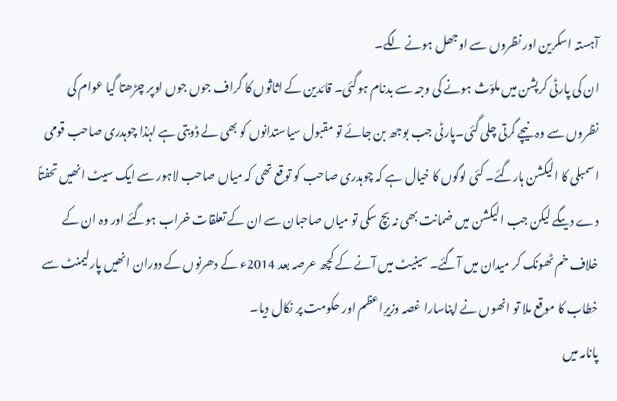آہستہ اسکرین اور نظروں سے اوجھل ہونے لگے۔
ان کی پارٹی کرپشن میں ملوّث ہونے کی وجہ سے بدنام ہوگئی۔ قائدین کے اثاثوں کا گراف جوں جوں اوپر چڑھتا گیا عوام کی نظروں سے وہ نیچے گرتی چلی گئی۔پارٹی جب بوجھ بن جائے تو مقبول سیاستدانوں کو بھی لے ڈوبتی ہے لہٰذا چوہدری صاحب قومی اسمبلی کا الیکشن ہارگئے۔ کئی لوگوں کا خیال ہے کہ چوہدری صاحب کو توقع تھی کہ میاں صاحب لاہور سے ایک سیٹ انھیں تحفتاً دے دیںگے لیکن جب الیکشن میں ضمانت بھی نہ بچ سکی تو میاں صاحبان سے ان کے تعلقات خراب ہوگئے اور وہ ان کے خلاف خم ٹھونک کر میدان میں آگئے۔ سینیٹ میں آنے کے کچھ عرصہ بعد 2014ء کے دھرنوں کے دوران انھیں پارلیمنٹ سے خطاب کا موقع ملا تو انھوں نے اپناسارا غصہ وزیرِاعظم اور حکومت پر نکال دیا۔
پانامہ میں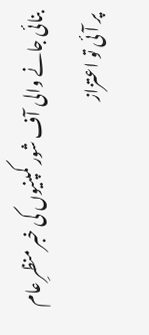بنائی جانے والی آف شور کمپنیوں کی خبر منظرِ عام پر آئی تو اعتزاز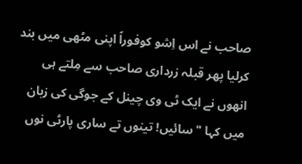صاحب نے اس اِشو کوفوراً اپنی مٹھی میں بند کرلیا پھر قبلہ زرداری صاحب سے مِلتے ہی انھوں نے ایک ٹی وی چینل کے جوگی کی زبان میں کہا "سائیں! تینوں تے ساری پارٹی نوں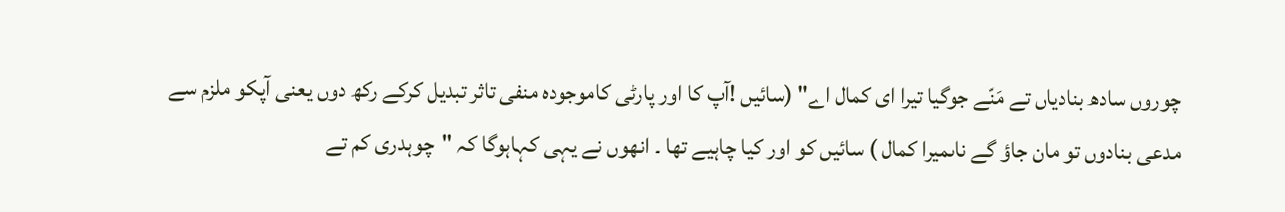چوروں سادھ بنادیاں تے مَنّے جوگیا تیرا ای کمال اے" (سائیں !آپ کا اور پارٹی کاموجودہ منفی تاثر تبدیل کرکے رکھ دوں یعنی آپکو ملزم سے مدعی بنادوں تو مان جاؤ گے ناںمیرا کمال ) سائیں کو اور کیا چاہیے تھا ۔ انھوں نے یہی کہاہوگا کہ "چوہدری کم تے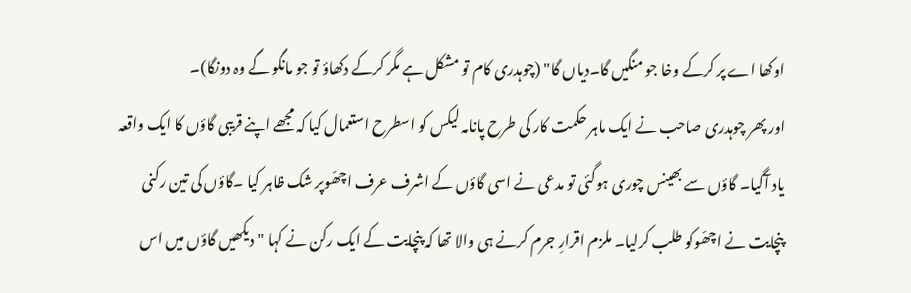اوکھا اے پر کرکے وخا جو منگیں گا۔دیاں گا" (چوہدری کام تو مشکل ہے مگر کرکے دکھاؤ تو جو مانگو گے وہ دونگا)۔
اور پھر چوہدری صاحب نے ایک ماہر حکمت کار کی طرح پانامہ لیکس کو اسطرح استعمال کیا کہ مجھے اپنے قریبی گاؤں کا ایک واقعہ یاد آگیا۔ گاؤں سے بھینس چوری ہوگئی تو مدعی نے اسی گاؤں کے اشرف عرف اچھّوپر شک ظاہر کیا ۔گاؤں کی تین رکنی پنچایت نے اچھّوکو طلب کرلیا۔ ملزم اقرارِ جرم کرنے ہی والا تھا کہ پنچایت کے ایک رکن نے کہا "دیکھیں گاؤں میں اس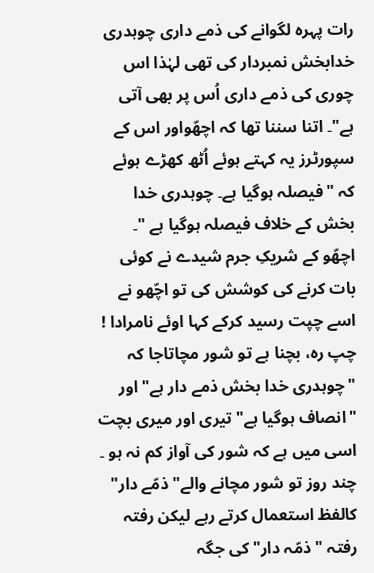رات پہرہ لگوانے کی ذمے داری چوہدری خدابخش نمبردار کی تھی لہٰذا اس چوری کی ذمے داری اُس پر بھی آتی ہے"۔ اتنا سننا تھا کہ اچھّواور اس کے سپورٹرز یہ کہتے ہوئے اُٹھ کھڑے ہوئے کہ "فیصلہ ہوگیا ہے۔ چوہدری خدا بخش کے خلاف فیصلہ ہوگیا ہے "۔
اچھّو کے شریکِ جرم شیدے نے کوئی بات کرنے کی کوشش کی تو اچّھو نے اسے چپت رسید کرکے کہا اوئے نامرادا ! چپ رہ، بچنا ہے تو شور مچاتاجا کہ "چوہدری خدا بخش ذمے دار ہے" اور "انصاف ہوگیا ہے" تیری اور میری بچت اسی میں ہے کہ شور کی آواز کم نہ ہو ۔ چند روز تو شور مچانے والے" ذمّے دار" کالفظ استعمال کرتے رہے لیکن رفتہ رفتہ "ذمّہ دار" کی جگہ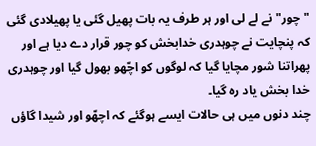"چور" نے لے لی اور ہر طرف یہ بات پھیل گئی یا پھیلادی گئی کہ پنچایت نے چوہدری خدابخش کو چور قرار دے دیا ہے اور پھراتنا شور مچایا گیا کہ لوگوں کو اچّھو بھول گیا اور چوہدری خدا بخش یاد رہ گیا۔
چند دنوں میں ہی حالات ایسے ہوگئے کہ اچھّو اور شیدا گاؤں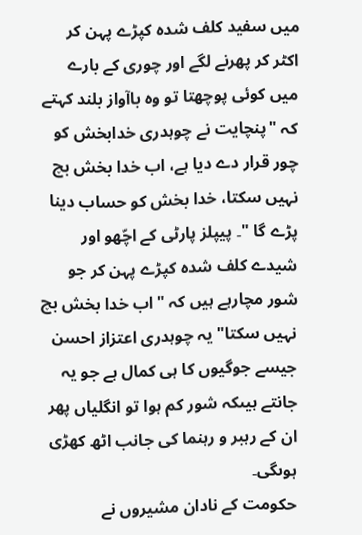میں سفید کلف شدہ کپڑے پہن کر اکٹر کر پھرنے لگے اور چوری کے بارے میں کوئی پوچھتا تو وہ باآواز بلند کہتے کہ "پنچایت نے چوہدری خدابخش کو چور قرار دے دیا ہے، اب خدا بخش بچ نہیں سکتا، خدا بخش کو حساب دینا پڑے گا "۔ پیپلز پارٹی کے اچّھو اور شیدے کلف شدہ کپڑے پہن کر جو شور مچارہے ہیں کہ "اب خدا بخش بچ نہیں سکتا" یہ چوہدری اعتزاز احسن جیسے جوگیوں کا ہی کمال ہے جو یہ جانتے ہیںکہ شور کم ہوا تو انگلیاں پھر ان کے رہبر و رہنما کی جانب اٹھ کھڑی ہوںگی۔
حکومت کے نادان مشیروں نے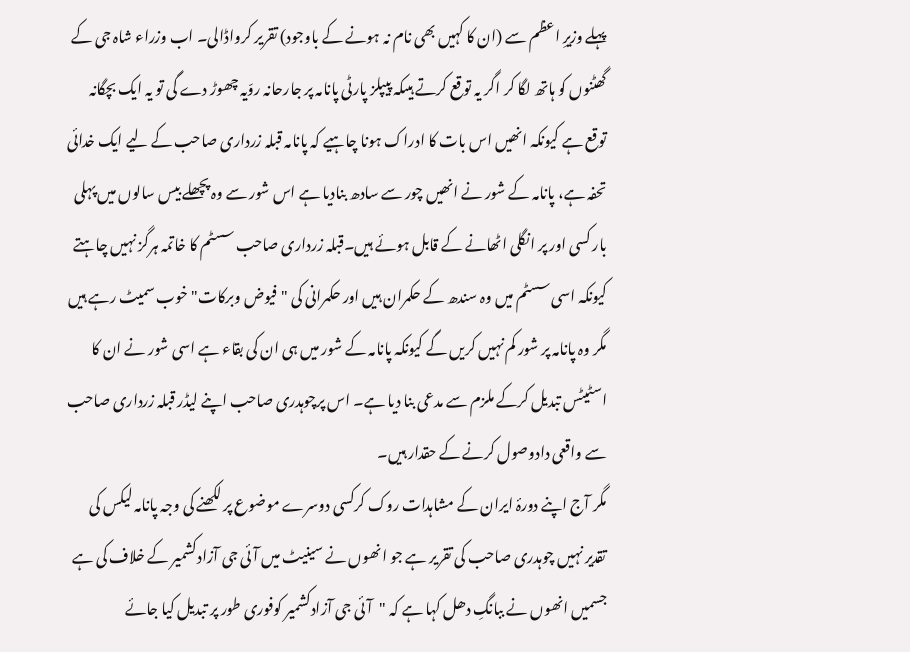پہلے وزیرِ اعظم سے (ان کا کہیں بھی نام نہ ہونے کے باوجود) تقریر کرواڈالی۔ اب وزراء شاہ جی کے گھٹنوں کو ہاتھ لگا کر اگر یہ توقع کرتے ہیںکہ پیپلز پارٹی پانامہ پر جارحانہ روّیہ چھوڑ دے گی تو یہ ایک بچگانہ توقع ہے کیونکہ انھیں اس بات کا ادراک ہونا چاہیے کہ پانامہ قبلہ زرداری صاحب کے لیے ایک خدائی تحفہ ہے، پانامہ کے شور نے انھیں چور سے سادھ بنادیا ہے اس شور سے وہ پچھلے بیس سالوں میں پہلی بار کسی اور پر انگلی اٹھانے کے قابل ہوئے ہیں۔قبلہ زرداری صاحب سسٹم کا خاتمہ ہرگز نہیں چاہتے کیونکہ اسی سسٹم میں وہ سندھ کے حکمران ہیں اور حکمرانی کی "فیوض وبرکات" خوب سمیٹ رہے ہیں مگر وہ پانامہ پر شور کم نہیں کریں گے کیونکہ پانامہ کے شور میں ہی ان کی بقاء ہے اسی شور نے ان کا اسٹیٹس تبدیل کرکے ملزم سے مدعی بنا دیا ہے۔ اس پرچوہدری صاحب اپنے لیڈر قبلہ زرداری صاحب سے واقعی دادوصول کرنے کے حقدار ہیں۔
مگر آج اپنے دورۂ ایران کے مشاہدات روک کرکسی دوسرے موضوع پر لکھنے کی وجہ پانامہ لیکس کی تقدیر نہیں چوہدری صاحب کی تقریر ہے جو انھوں نے سینیٹ میں آئی جی آزادکشمیر کے خلاف کی ہے جسمیں انھوں نے ببانگِ دھل کہا ہے کہ "آئی جی آزادکشمیر کوفوری طور پر تبدیل کیا جائے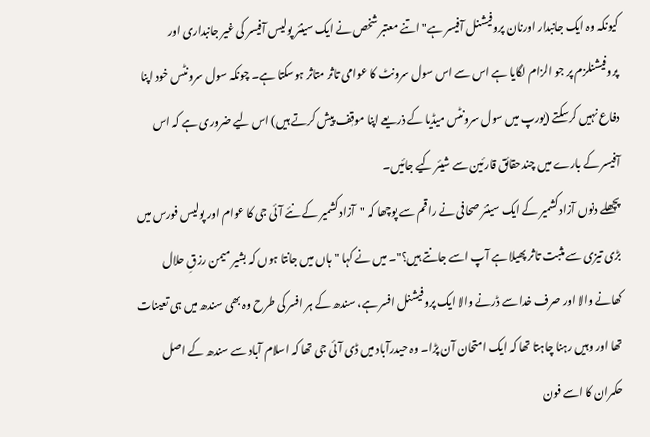کیونکہ وہ ایک جانبدار اورنان پروفیشنل آفیسر ہے" اتنے معتبر شخص نے ایک سینئر پولیس آفیسر کی غیر جانبداری اور پروفیشنلزم پر جو الزام لگایا ہے اس سے اس سول سرونٹ کا عوامی تاثر متاثر ہوسکتا ہے۔ چونکہ سول سرونٹس خود اپنا دفاع نہیں کرسکتے (یورپ میں سول سرونٹس میڈیا کے ذریعے اپنا موقٖف پیش کرتے ہیں) اس لیے ضروری ہے کہ اس آفیسر کے بارے میں چندحقائق قارئین سے شیئر کیے جائیں۔
پچھلے دنوں آزادکشمیر کے ایک سینئر صحافی نے راقم سے پوچھا کہ "آزادکشمیر کے نئے آئی جی کا عوام اور پولیس فورس میں بڑی تیزی سے مثبت تاثر پھیلا ہے آپ اسے جانتے ہیں؟"۔ میں نے کہا "ہاں میں جانتا ہوں کہ بشیر میمن رزقِ حلال کھانے والا اور صرف خدا سے ڈرنے والا ایک پروفیشنل افسر ہے، سندھ کے ہر افسر کی طرح وہ بھی سندھ میں ہی تعینات تھا اور وہیں رہنا چاہتا تھا کہ ایک امتحان آن پڑا۔ وہ حیدرآباد میں ڈی آئی جی تھا کہ اسلام آباد سے سندھ کے اصل حکمران کا اسے فون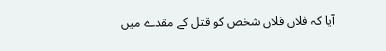آیا کہ فلاں فلاں شخص کو قتل کے مقدے میں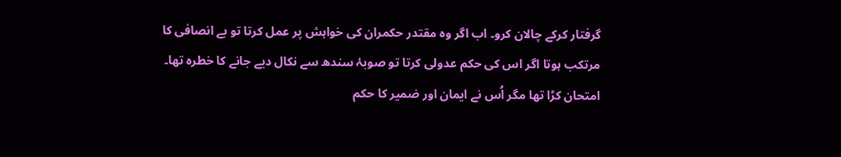گرفتار کرکے چالان کرو۔ اب اگر وہ مقتدر حکمران کی خواہش پر عمل کرتا تو بے انصافی کا مرتکب ہوتا اگر اس کی حکم عدولی کرتا تو صوبۂ سندھ سے نکال دیے جانے کا خطرہ تھا۔
امتحان کڑا تھا مگر اُس نے ایمان اور ضمیر کا حکم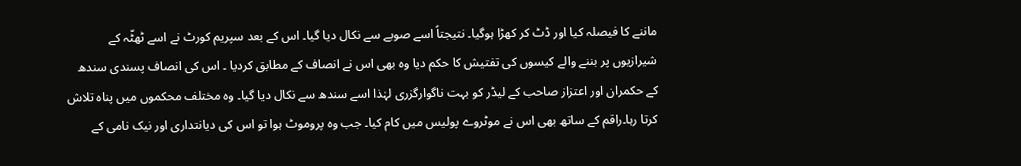ماننے کا فیصلہ کیا اور ڈٹ کر کھڑا ہوگیا۔ نتیجتاً اسے صوبے سے نکال دیا گیا۔ اس کے بعد سپریم کورٹ نے اسے ٹھٹّہ کے شیرازیوں پر بننے والے کیسوں کی تفتیش کا حکم دیا وہ بھی اس نے انصاف کے مطابق کردیا ۔ اس کی انصاف پسندی سندھ کے حکمران اور اعتزاز صاحب کے لیڈر کو بہت ناگوارگزری لہٰذا اسے سندھ سے نکال دیا گیا۔ وہ مختلف محکموں میں پناہ تلاش کرتا رہا۔راقم کے ساتھ بھی اس نے موٹروے پولیس میں کام کیا۔ جب وہ پروموٹ ہوا تو اس کی دیانتداری اور نیک نامی کے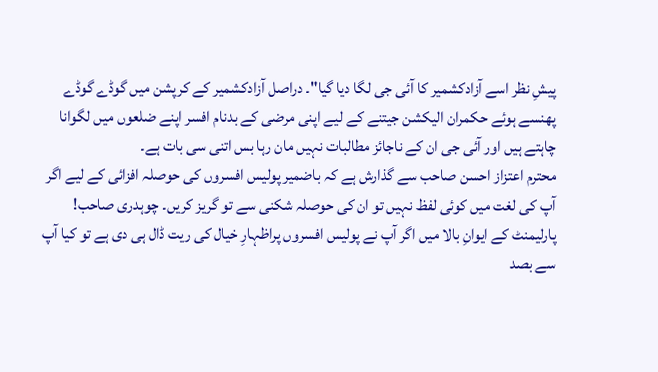پیشِ نظر اسے آزادکشمیر کا آئی جی لگا دیا گیا"۔ دراصل آزادکشمیر کے کرپشن میں گوڈے گوڈے پھنسے ہوئے حکمران الیکشن جیتنے کے لیے اپنی مرضی کے بدنام افسر اپنے ضلعوں میں لگوانا چاہتے ہیں اور آئی جی ان کے ناجائز مطالبات نہیں مان رہا بس اتنی سی بات ہے۔
محترم اعتزاز احسن صاحب سے گذارش ہے کہ باضمیر پولیس افسروں کی حوصلہ افزائی کے لیے اگر آپ کی لغت میں کوئی لفظ نہیں تو ان کی حوصلہ شکنی سے تو گریز کریں۔ چوہدری صاحب! پارلیمنٹ کے ایوانِ بالا میں اگر آپ نے پولیس افسروں پراظہارِ خیال کی ریت ڈال ہی دی ہے تو کیا آپ سے بصد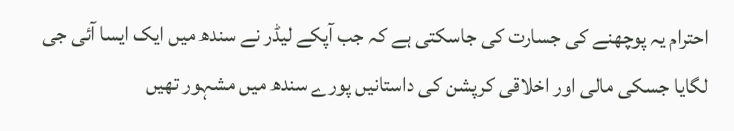احترام یہ پوچھنے کی جسارت کی جاسکتی ہے کہ جب آپکے لیڈر نے سندھ میں ایک ایسا آئی جی لگایا جسکی مالی اور اخلاقی کرپشن کی داستانیں پورے سندھ میں مشہور تھیں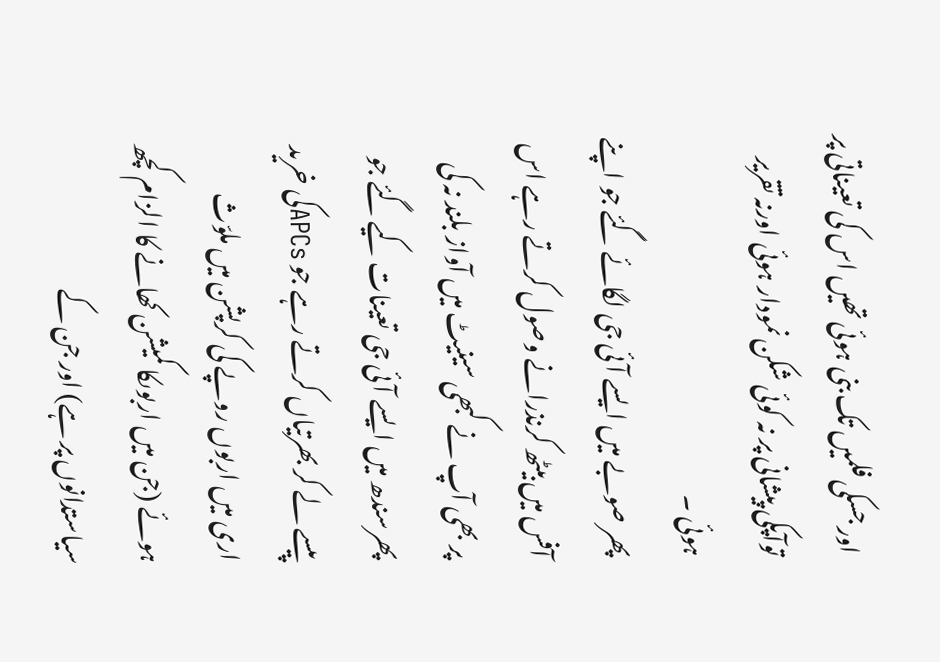اور جسکی فلمیں تک بنی ہوئی تھیں اس کی تعیناتی پر توآپکی پیشانی پر نہ کوئی شکن نمودار ہوئی اورنہ تقریر ہوئی ۔
پھر صوبے میں ایسے آئی جی لگائے گئے جو اپنے آفس میں بیٹھ کرنذرانے وصول کرتے رہے اس پر بھی آپ نے کبھی سینیٹ میں آواز بلند نہ کی پھرسندھ میں ایسے آئی جی تعینات کیے گئے جو پیسے لے کر بھرتیاں کرتے رہے جو APCsکی خرید اری میں اربوں روپے کی کرپشن میں ملوّث ہوئے (جن میں اربوںکا کمیشن کھانے کا الزام کچھ سیاستدانوں پر ہے) اور جن کے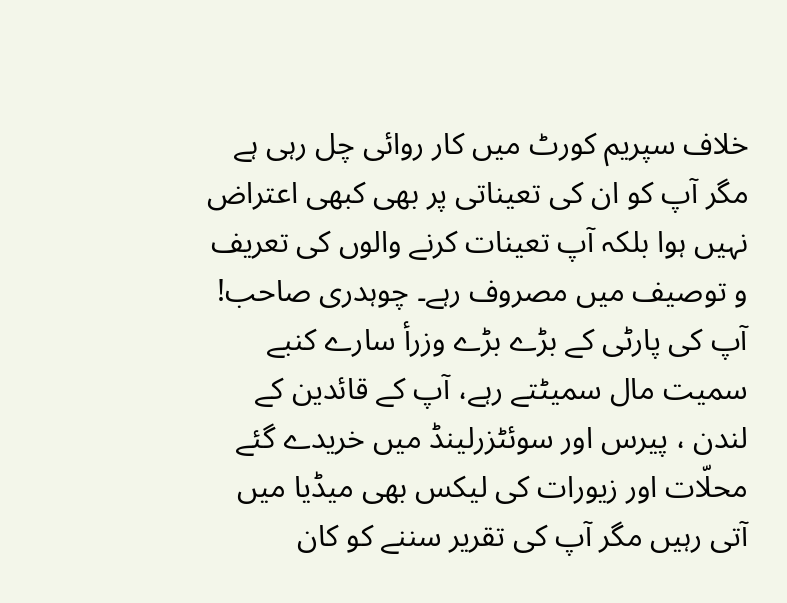خلاف سپریم کورٹ میں کار روائی چل رہی ہے مگر آپ کو ان کی تعیناتی پر بھی کبھی اعتراض نہیں ہوا بلکہ آپ تعینات کرنے والوں کی تعریف و توصیف میں مصروف رہے۔ چوہدری صاحب! آپ کی پارٹی کے بڑے بڑے وزرأ سارے کنبے سمیت مال سمیٹتے رہے، آپ کے قائدین کے لندن ، پیرس اور سوئٹزرلینڈ میں خریدے گئے محلّات اور زیورات کی لیکس بھی میڈیا میں آتی رہیں مگر آپ کی تقریر سننے کو کان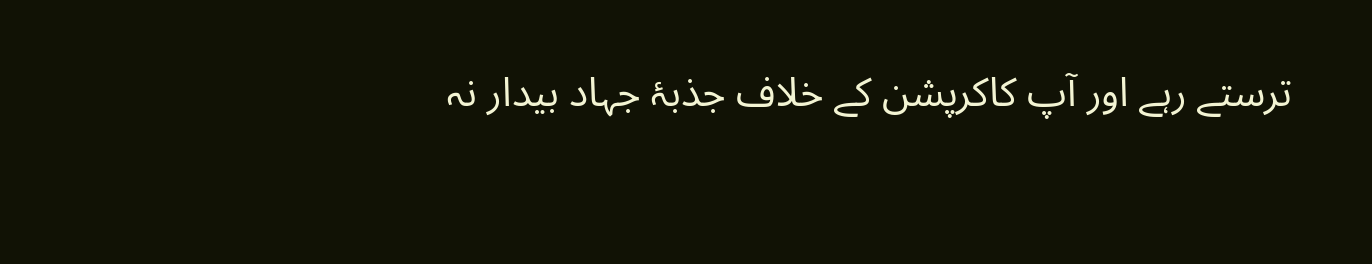ترستے رہے اور آپ کاکرپشن کے خلاف جذبۂ جہاد بیدار نہ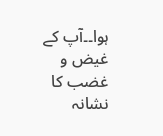ہوا۔۔آپ کے غیض و غضب کا نشانہ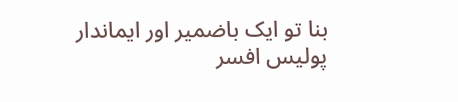بنا تو ایک باضمیر اور ایماندار پولیس افسر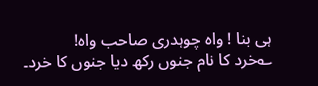ہی بنا ! واہ چوہدری صاحب واہ!
؎خرد کا نام جنوں رکھ دیا جنوں کا خرد۔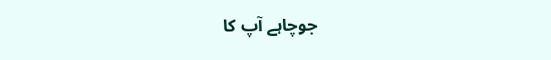جوچاہے آپ کا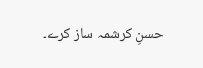حسنِ کرشمہ ساز کرے۔